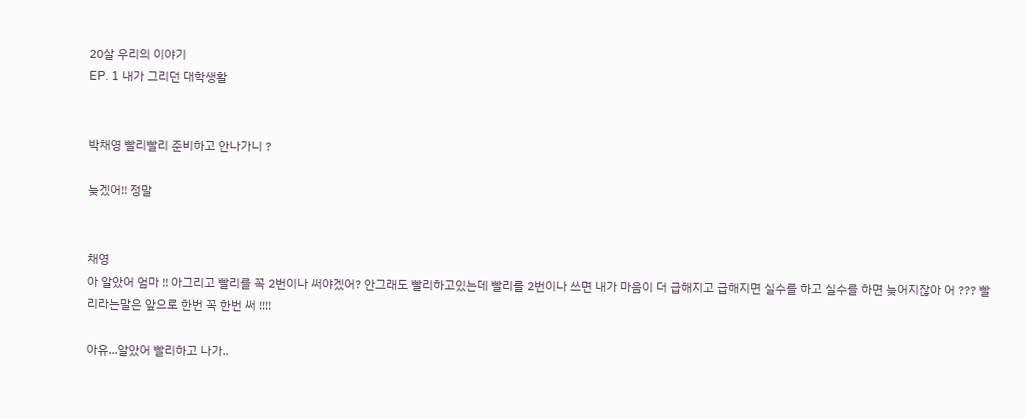20살 우리의 이야기
EP. 1 내가 그리던 대학생활


박채영 빨리빨리 준비하고 안나가니 ?

늦겠어!! 정말


채영
아 알았어 엄마 !! 아그리고 빨리를 꼭 2번이나 써야겠어? 안그래도 빨리하고있는데 빨리를 2번이나 쓰면 내가 마음이 더 급해지고 급해지면 실수를 하고 실수를 하면 늦어지잖아 어 ??? 빨리라는말은 앞으로 한번 꼭 한번 써 !!!!

아유...알았어 빨리하고 나가..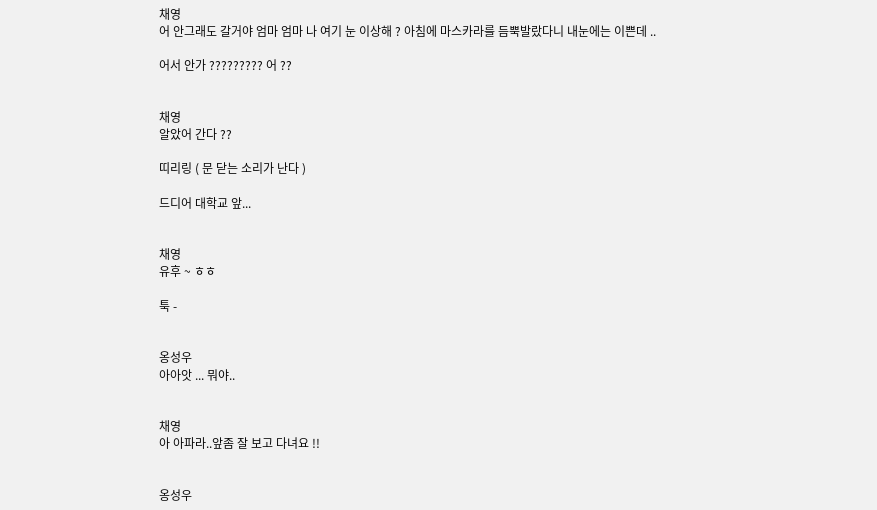채영
어 안그래도 갈거야 엄마 엄마 나 여기 눈 이상해 ? 아침에 마스카라를 듬뿍발랐다니 내눈에는 이쁜데 ..

어서 안가 ????????? 어 ??


채영
알았어 간다 ??

띠리링 ( 문 닫는 소리가 난다 )

드디어 대학교 앞...


채영
유후 ~ ㅎㅎ

툭 -


옹성우
아아앗 ... 뭐야..


채영
아 아파라..앞좀 잘 보고 다녀요 !!


옹성우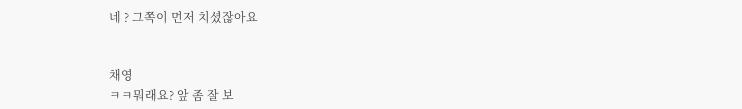네 ? 그쪽이 먼저 치셨잖아요


채영
ㅋㅋ뭐래요? 앞 좀 잘 보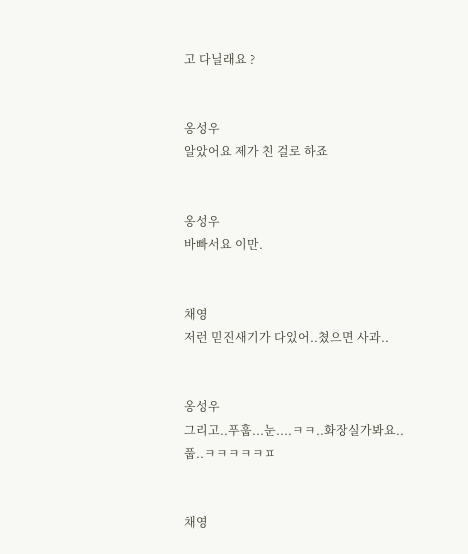고 다닐래요 ?


옹성우
알았어요 제가 친 걸로 하죠


옹성우
바빠서요 이만.


채영
저런 믿진새기가 다있어..쳤으면 사과..


옹성우
그리고..푸훕...눈....ㅋㅋ..화장실가봐요..풉..ㅋㅋㅋㅋㅋㅍ


채영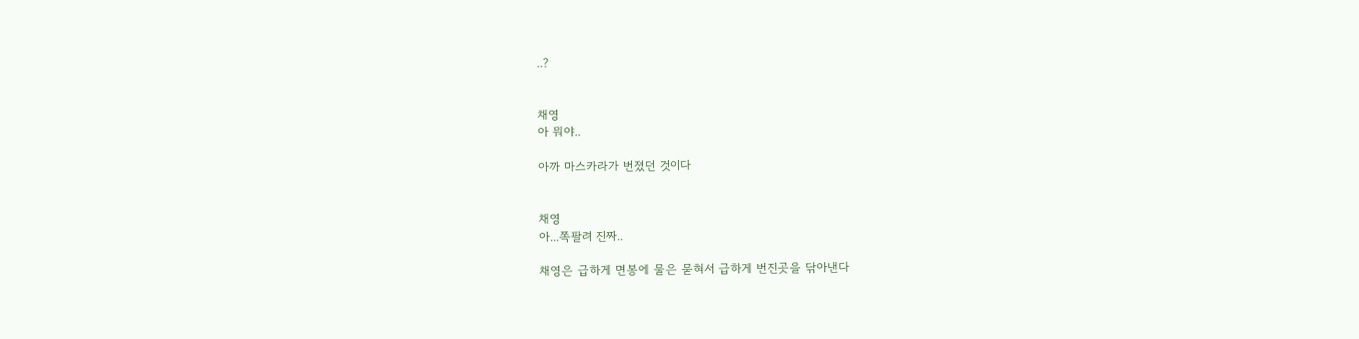..?


채영
아 뭐야..

아까 마스카라가 번졌던 것이다


채영
아...쪽팔려 진짜..

채영은 급하게 면봉에 물은 묻혀서 급하게 번진곳을 닦아낸다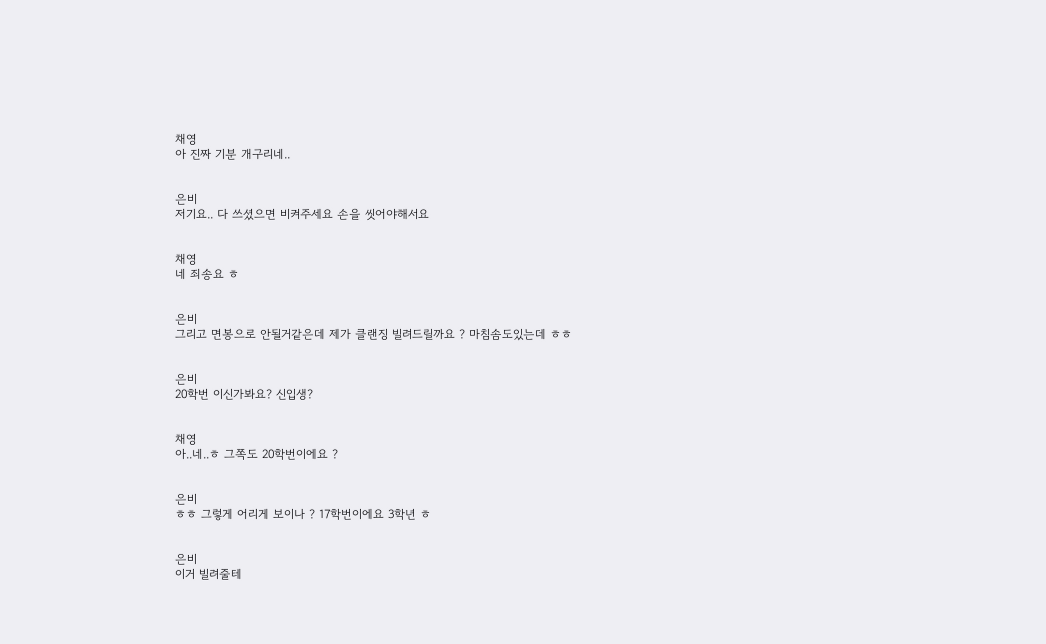채영
아 진짜 기분 개구리네..


은비
저기요.. 다 쓰셨으면 비켜주세요 손을 씻어야해서요


채영
네 죄송요 ㅎ


은비
그리고 면봉으로 안될거같은데 제가 클랜징 빌려드릴까요 ? 마침솜도있는데 ㅎㅎ


은비
20학번 이신가봐요? 신입생?


채영
아..네..ㅎ 그쪽도 20학번이에요 ?


은비
ㅎㅎ 그렇게 어리게 보이나 ? 17학번이에요 3학년 ㅎ


은비
이거 빌려줄테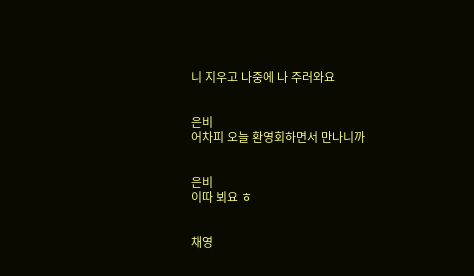니 지우고 나중에 나 주러와요


은비
어차피 오늘 환영회하면서 만나니까


은비
이따 뵈요 ㅎ


채영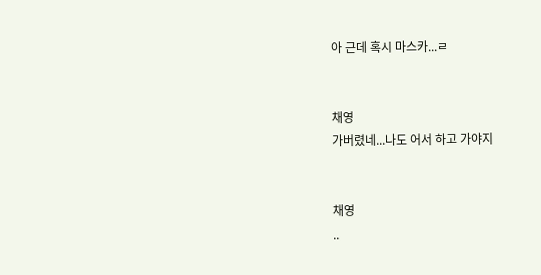아 근데 혹시 마스카...ㄹ


채영
가버렸네...나도 어서 하고 가야지


채영
..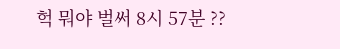헉 뭐야 벌써 8시 57분 ??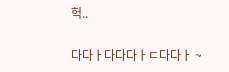헉..

다다ㅏ다다다ㅏㄷ다다ㅏ ~